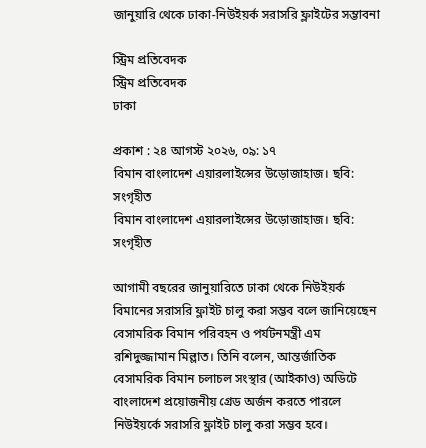জানুয়ারি থেকে ঢাকা-নিউইয়র্ক সরাসরি ফ্লাইটের সম্ভাবনা

স্ট্রিম প্রতিবেদক
স্ট্রিম প্রতিবেদক
ঢাকা

প্রকাশ : ২৪ আগস্ট ২০২৬, ০৯: ১৭
বিমান বাংলাদেশ এয়ারলাইন্সের উড়োজাহাজ। ছবি: সংগৃহীত
বিমান বাংলাদেশ এয়ারলাইন্সের উড়োজাহাজ। ছবি: সংগৃহীত

আগামী বছরের জানুয়ারিতে ঢাকা থেকে নিউইয়র্ক বিমানের সরাসরি ফ্লাইট চালু করা সম্ভব বলে জানিয়েছেন বেসামরিক বিমান পরিবহন ও পর্যটনমন্ত্রী এম রশিদুজ্জামান মিল্লাত। তিনি বলেন, আন্তর্জাতিক বেসামরিক বিমান চলাচল সংস্থার (আইকাও) অডিটে বাংলাদেশ প্রয়োজনীয় গ্রেড অর্জন করতে পারলে নিউইয়র্কে সরাসরি ফ্লাইট চালু করা সম্ভব হবে।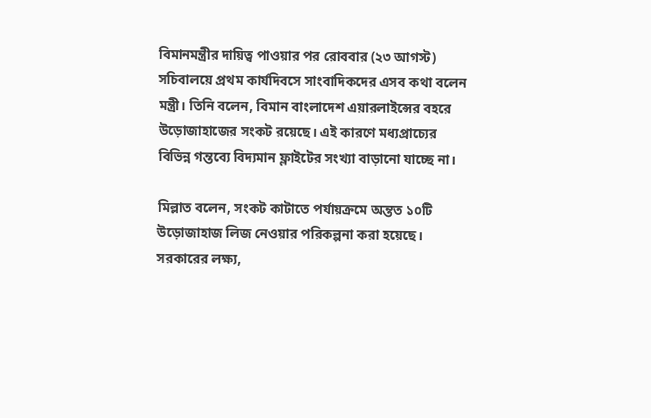বিমানমন্ত্রীর দায়িত্ব পাওয়ার পর রোববার (২৩ আগস্ট) সচিবালয়ে প্রথম কার্যদিবসে সাংবাদিকদের এসব কথা বলেন মন্ত্রী। তিনি বলেন, বিমান বাংলাদেশ এয়ারলাইন্সের বহরে উড়োজাহাজের সংকট রয়েছে। এই কারণে মধ্যপ্রাচ্যের বিভিন্ন গন্তব্যে বিদ্যমান ফ্লাইটের সংখ্যা বাড়ানো যাচ্ছে না।

মিল্লাত বলেন, সংকট কাটাতে পর্যায়ক্রমে অন্তত ১০টি উড়োজাহাজ লিজ নেওয়ার পরিকল্পনা করা হয়েছে। সরকারের লক্ষ্য,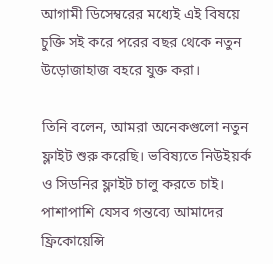আগামী ডিসেম্বরের মধ্যেই এই বিষয়ে চুক্তি সই করে পরের বছর থেকে নতুন উড়োজাহাজ বহরে যুক্ত করা।

তিনি বলেন, আমরা অনেকগুলো নতুন ফ্লাইট শুরু করেছি। ভবিষ্যতে নিউইয়র্ক ও সিডনির ফ্লাইট চালু করতে চাই। পাশাপাশি যেসব গন্তব্যে আমাদের ফ্রিকোয়েন্সি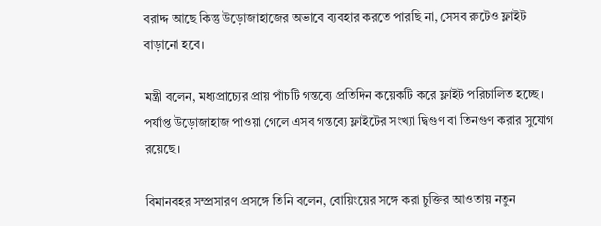বরাদ্দ আছে কিন্তু উড়োজাহাজের অভাবে ব্যবহার করতে পারছি না, সেসব রুটেও ফ্লাইট বাড়ানো হবে।

মন্ত্রী বলেন, মধ্যপ্রাচ্যের প্রায় পাঁচটি গন্তব্যে প্রতিদিন কয়েকটি করে ফ্লাইট পরিচালিত হচ্ছে। পর্যাপ্ত উড়োজাহাজ পাওয়া গেলে এসব গন্তব্যে ফ্লাইটের সংখ্যা দ্বিগুণ বা তিনগুণ করার সুযোগ রয়েছে।

বিমানবহর সম্প্রসারণ প্রসঙ্গে তিনি বলেন, বোয়িংয়ের সঙ্গে করা চুক্তির আওতায় নতুন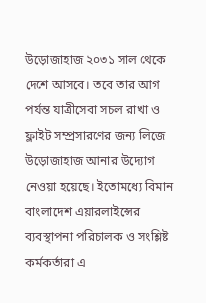উড়োজাহাজ ২০৩১ সাল থেকে দেশে আসবে। তবে তার আগ পর্যন্ত যাত্রীসেবা সচল রাখা ও ফ্লাইট সম্প্রসারণের জন্য লিজে উড়োজাহাজ আনার উদ্যোগ নেওয়া হয়েছে। ইতোমধ্যে বিমান বাংলাদেশ এয়ারলাইন্সের ব্যবস্থাপনা পরিচালক ও সংশ্লিষ্ট কর্মকর্তারা এ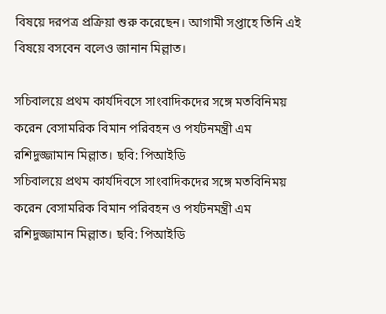বিষয়ে দরপত্র প্রক্রিয়া শুরু করেছেন। আগামী সপ্তাহে তিনি এই বিষয়ে বসবেন বলেও জানান মিল্লাত।

সচিবালয়ে প্রথম কার্যদিবসে সাংবাদিকদের সঙ্গে মতবিনিময় করেন বেসামরিক বিমান পরিবহন ও পর্যটনমন্ত্রী এম রশিদুজ্জামান মিল্লাত। ছবি: পিআইডি
সচিবালয়ে প্রথম কার্যদিবসে সাংবাদিকদের সঙ্গে মতবিনিময় করেন বেসামরিক বিমান পরিবহন ও পর্যটনমন্ত্রী এম রশিদুজ্জামান মিল্লাত। ছবি: পিআইডি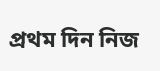প্রথম দিন নিজ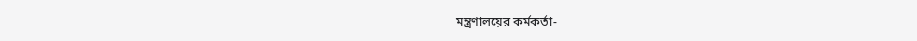মন্ত্রণালয়ের কর্মকর্তা-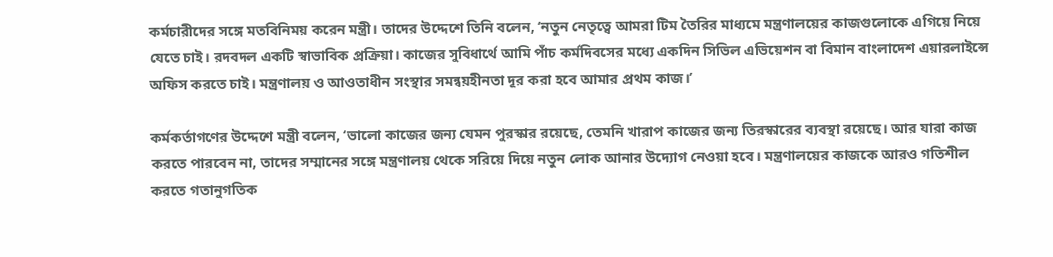কর্মচারীদের সঙ্গে মতবিনিময় করেন মন্ত্রী। তাদের উদ্দেশে তিনি বলেন, ‘নতুন নেতৃত্বে আমরা টিম তৈরির মাধ্যমে মন্ত্রণালয়ের কাজগুলোকে এগিয়ে নিয়ে যেতে চাই। রদবদল একটি স্বাভাবিক প্রক্রিয়া। কাজের সুবিধার্থে আমি পাঁচ কর্মদিবসের মধ্যে একদিন সিভিল এভিয়েশন বা বিমান বাংলাদেশ এয়ারলাইন্সে অফিস করতে চাই। মন্ত্রণালয় ও আওতাধীন সংস্থার সমন্বয়হীনতা দূর করা হবে আমার প্রথম কাজ।’

কর্মকর্তাগণের উদ্দেশে মন্ত্রী বলেন, ‘ভালো কাজের জন্য যেমন পুরস্কার রয়েছে, তেমনি খারাপ কাজের জন্য তিরস্কারের ব্যবস্থা রয়েছে। আর যারা কাজ করতে পারবেন না, তাদের সম্মানের সঙ্গে মন্ত্রণালয় থেকে সরিয়ে দিয়ে নতুন লোক আনার উদ্যোগ নেওয়া হবে। মন্ত্রণালয়ের কাজকে আরও গতিশীল করতে গতানুগতিক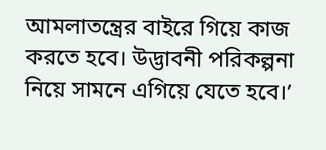আমলাতন্ত্রের বাইরে গিয়ে কাজ করতে হবে। উদ্ভাবনী পরিকল্পনা নিয়ে সামনে এগিয়ে যেতে হবে।’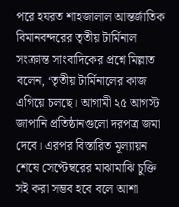পরে হযরত শাহজালাল আন্তর্জাতিক বিমানবন্দরের তৃতীয় টার্মিনাল সংক্রান্ত সাংবাদিকের প্রশ্নে মিল্লাত বলেন, ‘তৃতীয় টার্মিনালের কাজ এগিয়ে চলছে। আগামী ২৫ আগস্ট জাপানি প্রতিষ্ঠানগুলো দরপত্র জমা দেবে। এরপর বিস্তারিত মূল্যায়ন শেষে সেপ্টেম্বরের মাঝামাঝি চুক্তি সই করা সম্ভব হবে বলে আশা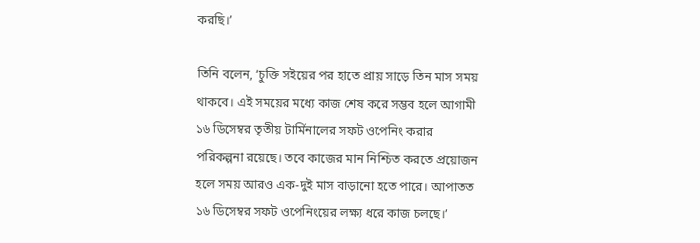করছি।’

তিনি বলেন, ‘চুক্তি সইয়ের পর হাতে প্রায় সাড়ে তিন মাস সময় থাকবে। এই সময়ের মধ্যে কাজ শেষ করে সম্ভব হলে আগামী ১৬ ডিসেম্বর তৃতীয় টার্মিনালের সফট ওপেনিং করার পরিকল্পনা রয়েছে। তবে কাজের মান নিশ্চিত করতে প্রয়োজন হলে সময় আরও এক-দুই মাস বাড়ানো হতে পারে। আপাতত ১৬ ডিসেম্বর সফট ওপেনিংয়ের লক্ষ্য ধরে কাজ চলছে।’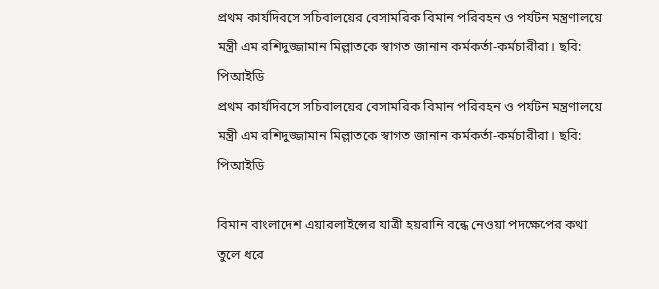প্রথম কার্যদিবসে সচিবালয়ের বেসামরিক বিমান পরিবহন ও পর্যটন মন্ত্রণালয়ে মন্ত্রী এম রশিদুজ্জামান মিল্লাতকে স্বাগত জানান কর্মকর্তা-কর্মচারীরা। ছবি: পিআইডি
প্রথম কার্যদিবসে সচিবালয়ের বেসামরিক বিমান পরিবহন ও পর্যটন মন্ত্রণালয়ে মন্ত্রী এম রশিদুজ্জামান মিল্লাতকে স্বাগত জানান কর্মকর্তা-কর্মচারীরা। ছবি: পিআইডি

বিমান বাংলাদেশ এয়ারলাইন্সের যাত্রী হয়রানি বন্ধে নেওয়া পদক্ষেপের কথা তুলে ধরে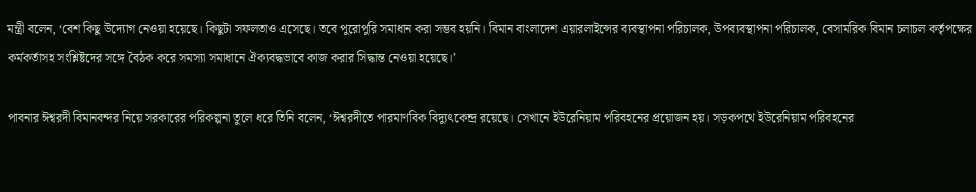মন্ত্রী বলেন, ‘বেশ কিছু উদ্যোগ নেওয়া হয়েছে। কিছুটা সফলতাও এসেছে। তবে পুরোপুরি সমাধান করা সম্ভব হয়নি। বিমান বাংলাদেশ এয়ারলাইন্সের ব্যবস্থাপনা পরিচালক, উপব্যবস্থাপনা পরিচালক, বেসামরিক বিমান চলাচল কর্তৃপক্ষের কর্মকর্তাসহ সংশ্লিষ্টদের সঙ্গে বৈঠক করে সমস্যা সমাধানে ঐক্যবদ্ধভাবে কাজ করার সিদ্ধান্ত নেওয়া হয়েছে।’

পাবনার ঈশ্বরদী বিমানবন্দর নিয়ে সরকারের পরিকল্পনা তুলে ধরে তিনি বলেন, ‘ঈশ্বরদীতে পারমাণবিক বিদ্যুৎকেন্দ্র রয়েছে। সেখানে ইউরেনিয়াম পরিবহনের প্রয়োজন হয়। সড়কপথে ইউরেনিয়াম পরিবহনের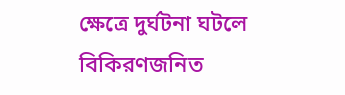ক্ষেত্রে দুর্ঘটনা ঘটলে বিকিরণজনিত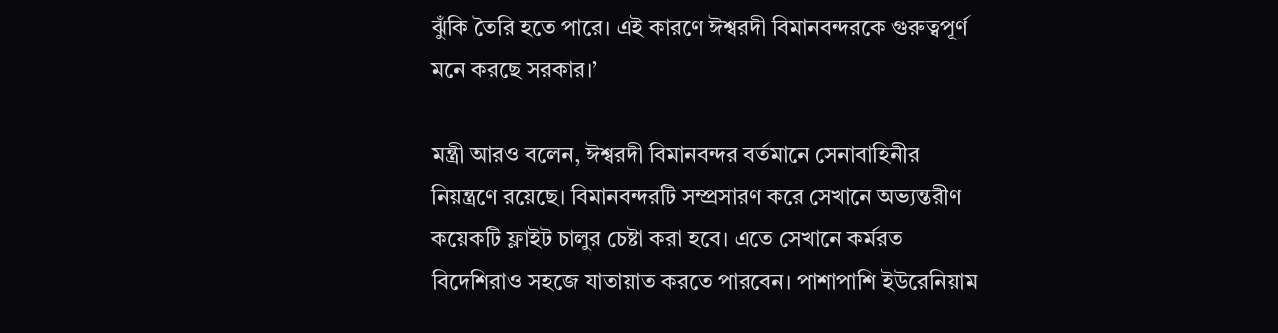ঝুঁকি তৈরি হতে পারে। এই কারণে ঈশ্বরদী বিমানবন্দরকে গুরুত্বপূর্ণ মনে করছে সরকার।’

মন্ত্রী আরও বলেন, ঈশ্বরদী বিমানবন্দর বর্তমানে সেনাবাহিনীর নিয়ন্ত্রণে রয়েছে। বিমানবন্দরটি সম্প্রসারণ করে সেখানে অভ্যন্তরীণ কয়েকটি ফ্লাইট চালুর চেষ্টা করা হবে। এতে সেখানে কর্মরত বিদেশিরাও সহজে যাতায়াত করতে পারবেন। পাশাপাশি ইউরেনিয়াম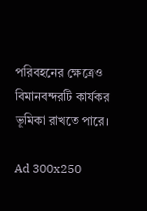পরিবহনের ক্ষেত্রেও বিমানবন্দরটি কার্যকর ভূমিকা রাখতে পারে।

Ad 300x250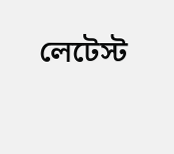লেটেস্ট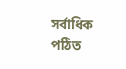সর্বাধিক পঠিত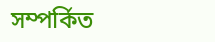সম্পর্কিত